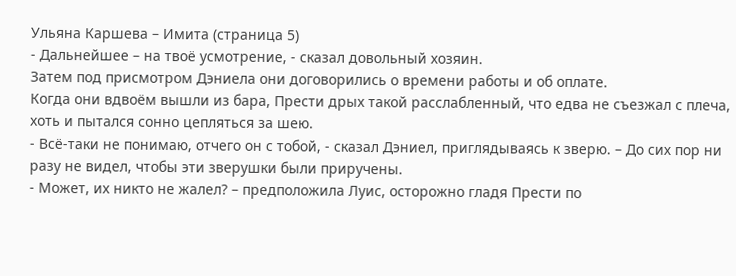Ульяна Каршева – Имита (страница 5)
- Дальнейшее – на твоё усмотрение, - сказал довольный хозяин.
Затем под присмотром Дэниела они договорились о времени работы и об оплате.
Когда они вдвоём вышли из бара, Прести дрых такой расслабленный, что едва не съезжал с плеча, хоть и пытался сонно цепляться за шею.
- Всё-таки не понимаю, отчего он с тобой, - сказал Дэниел, приглядываясь к зверю. – До сих пор ни разу не видел, чтобы эти зверушки были приручены.
- Может, их никто не жалел? – предположила Луис, осторожно гладя Прести по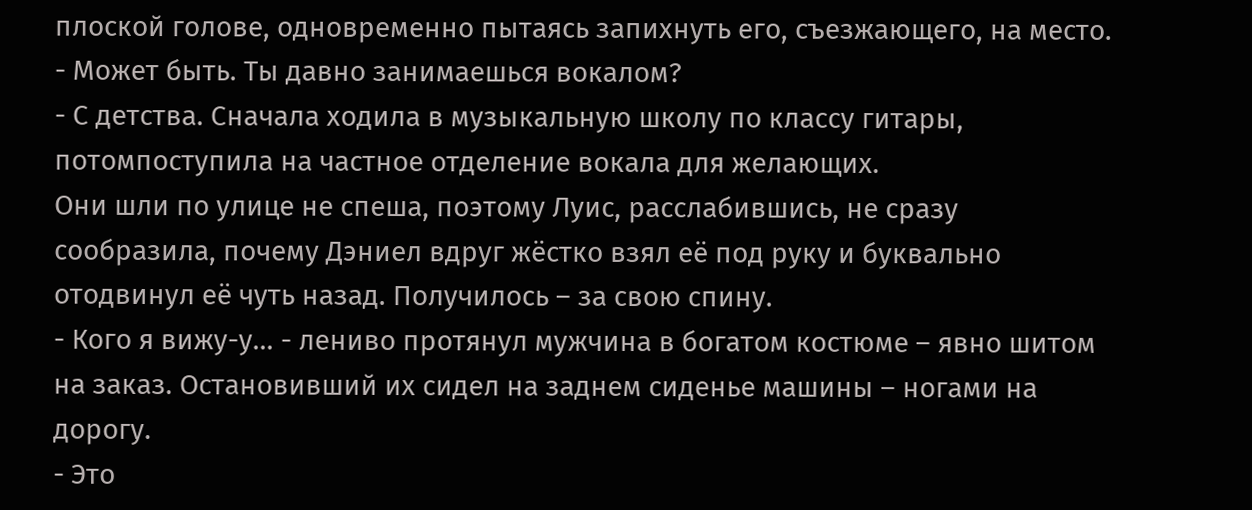плоской голове, одновременно пытаясь запихнуть его, съезжающего, на место.
- Может быть. Ты давно занимаешься вокалом?
- С детства. Сначала ходила в музыкальную школу по классу гитары, потомпоступила на частное отделение вокала для желающих.
Они шли по улице не спеша, поэтому Луис, расслабившись, не сразу сообразила, почему Дэниел вдруг жёстко взял её под руку и буквально отодвинул её чуть назад. Получилось – за свою спину.
- Кого я вижу-у… - лениво протянул мужчина в богатом костюме – явно шитом на заказ. Остановивший их сидел на заднем сиденье машины – ногами на дорогу.
- Это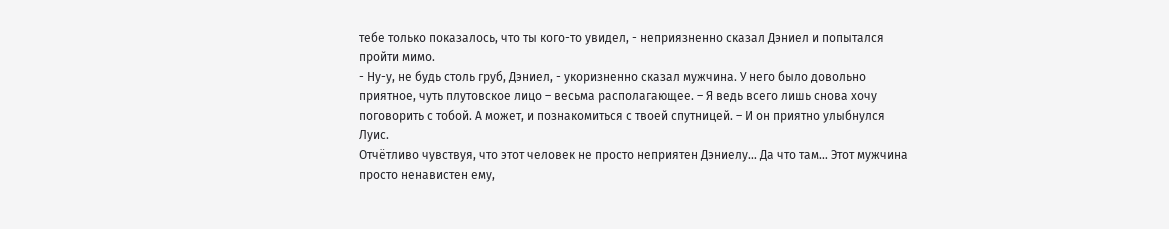тебе только показалось, что ты кого-то увидел, - неприязненно сказал Дэниел и попытался пройти мимо.
- Ну-у, не будь столь груб, Дэниел, - укоризненно сказал мужчина. У него было довольно приятное, чуть плутовское лицо – весьма располагающее. – Я ведь всего лишь снова хочу поговорить с тобой. А может, и познакомиться с твоей спутницей. – И он приятно улыбнулся Луис.
Отчётливо чувствуя, что этот человек не просто неприятен Дэниелу… Да что там… Этот мужчина просто ненавистен ему,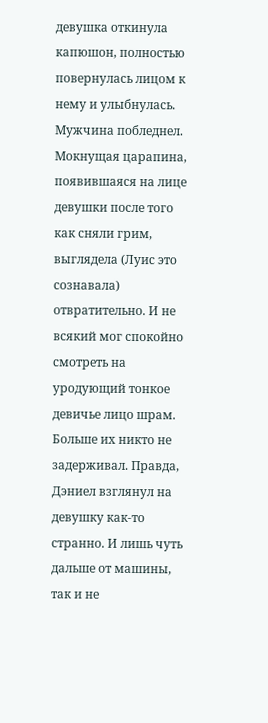девушка откинула капюшон, полностью повернулась лицом к нему и улыбнулась.
Мужчина побледнел. Мокнущая царапина, появившаяся на лице девушки после того как сняли грим, выглядела (Луис это сознавала) отвратительно. И не всякий мог спокойно смотреть на уродующий тонкое девичье лицо шрам.
Больше их никто не задерживал. Правда, Дэниел взглянул на девушку как-то странно. И лишь чуть дальше от машины, так и не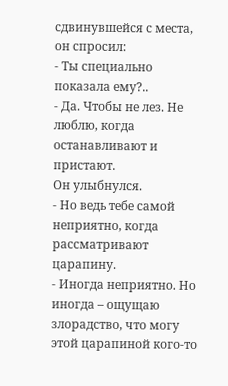сдвинувшейся с места, он спросил:
- Ты специально показала ему?..
- Да. Чтобы не лез. Не люблю, когда останавливают и пристают.
Он улыбнулся.
- Но ведь тебе самой неприятно, когда рассматривают царапину.
- Иногда неприятно. Но иногда – ощущаю злорадство, что могу этой царапиной кого-то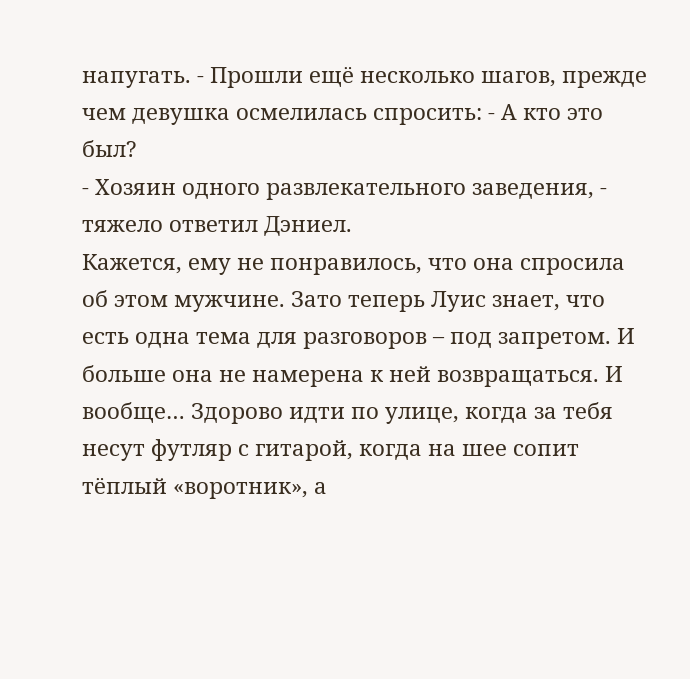напугать. - Прошли ещё несколько шагов, прежде чем девушка осмелилась спросить: - А кто это был?
- Хозяин одного развлекательного заведения, - тяжело ответил Дэниел.
Кажется, ему не понравилось, что она спросила об этом мужчине. Зато теперь Луис знает, что есть одна тема для разговоров – под запретом. И больше она не намерена к ней возвращаться. И вообще… Здорово идти по улице, когда за тебя несут футляр с гитарой, когда на шее сопит тёплый «воротник», а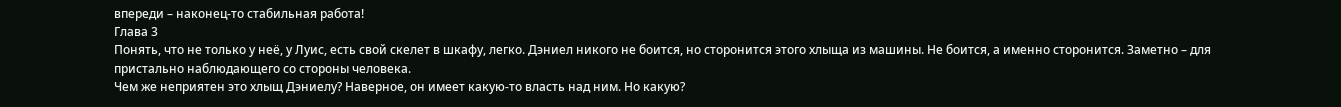впереди – наконец-то стабильная работа!
Глава 3
Понять, что не только у неё, у Луис, есть свой скелет в шкафу, легко. Дэниел никого не боится, но сторонится этого хлыща из машины. Не боится, а именно сторонится. Заметно – для пристально наблюдающего со стороны человека.
Чем же неприятен это хлыщ Дэниелу? Наверное, он имеет какую-то власть над ним. Но какую?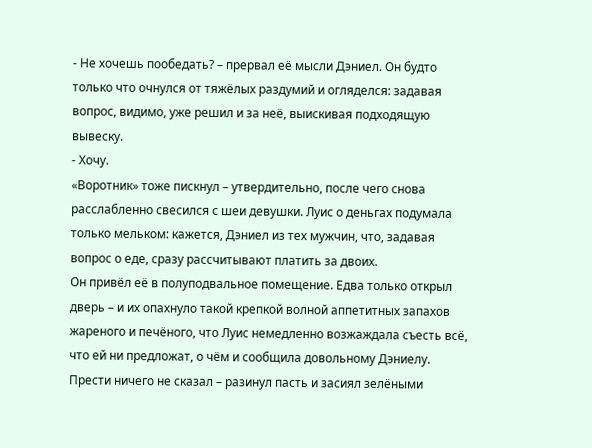- Не хочешь пообедать? – прервал её мысли Дэниел. Он будто только что очнулся от тяжёлых раздумий и огляделся: задавая вопрос, видимо, уже решил и за неё, выискивая подходящую вывеску.
- Хочу.
«Воротник» тоже пискнул – утвердительно, после чего снова расслабленно свесился с шеи девушки. Луис о деньгах подумала только мельком: кажется, Дэниел из тех мужчин, что, задавая вопрос о еде, сразу рассчитывают платить за двоих.
Он привёл её в полуподвальное помещение. Едва только открыл дверь – и их опахнуло такой крепкой волной аппетитных запахов жареного и печёного, что Луис немедленно возжаждала съесть всё, что ей ни предложат, о чём и сообщила довольному Дэниелу. Прести ничего не сказал – разинул пасть и засиял зелёными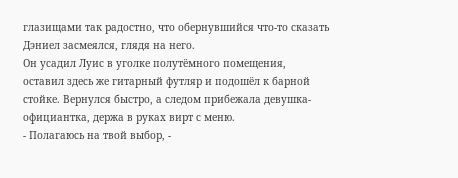глазищами так радостно, что обернувшийся что-то сказать Дэниел засмеялся, глядя на него.
Он усадил Луис в уголке полутёмного помещения, оставил здесь же гитарный футляр и подошёл к барной стойке. Вернулся быстро, а следом прибежала девушка-официантка, держа в руках вирт с меню.
- Полагаюсь на твой выбор, -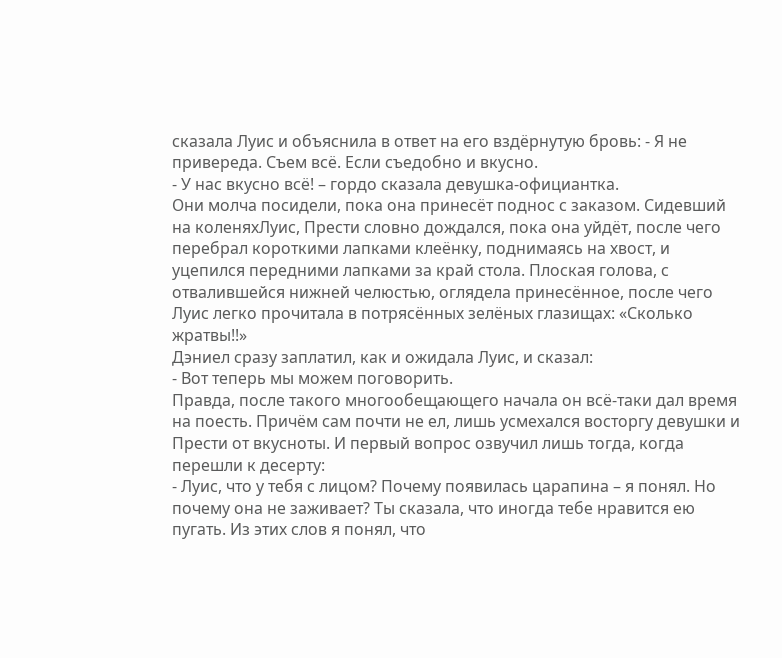сказала Луис и объяснила в ответ на его вздёрнутую бровь: - Я не привереда. Съем всё. Если съедобно и вкусно.
- У нас вкусно всё! – гордо сказала девушка-официантка.
Они молча посидели, пока она принесёт поднос с заказом. Сидевший на коленяхЛуис, Прести словно дождался, пока она уйдёт, после чего перебрал короткими лапками клеёнку, поднимаясь на хвост, и уцепился передними лапками за край стола. Плоская голова, с отвалившейся нижней челюстью, оглядела принесённое, после чего Луис легко прочитала в потрясённых зелёных глазищах: «Сколько жратвы!!»
Дэниел сразу заплатил, как и ожидала Луис, и сказал:
- Вот теперь мы можем поговорить.
Правда, после такого многообещающего начала он всё-таки дал время на поесть. Причём сам почти не ел, лишь усмехался восторгу девушки и Прести от вкусноты. И первый вопрос озвучил лишь тогда, когда перешли к десерту:
- Луис, что у тебя с лицом? Почему появилась царапина – я понял. Но почему она не заживает? Ты сказала, что иногда тебе нравится ею пугать. Из этих слов я понял, что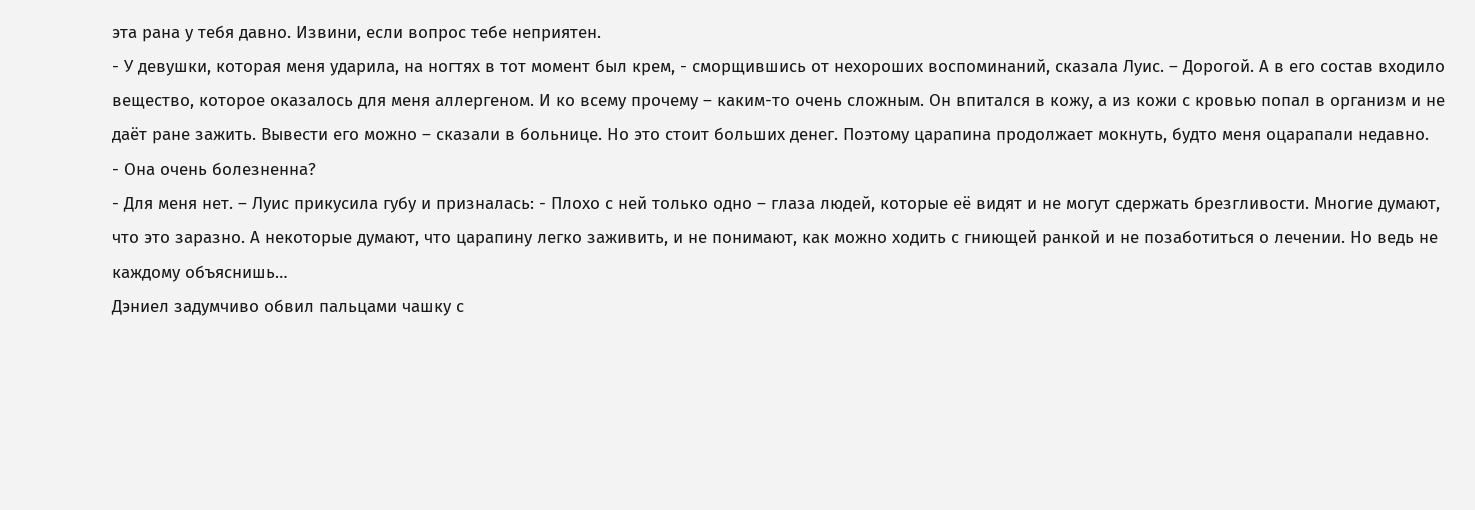эта рана у тебя давно. Извини, если вопрос тебе неприятен.
- У девушки, которая меня ударила, на ногтях в тот момент был крем, - сморщившись от нехороших воспоминаний, сказала Луис. – Дорогой. А в его состав входило вещество, которое оказалось для меня аллергеном. И ко всему прочему – каким-то очень сложным. Он впитался в кожу, а из кожи с кровью попал в организм и не даёт ране зажить. Вывести его можно – сказали в больнице. Но это стоит больших денег. Поэтому царапина продолжает мокнуть, будто меня оцарапали недавно.
- Она очень болезненна?
- Для меня нет. – Луис прикусила губу и призналась: - Плохо с ней только одно – глаза людей, которые её видят и не могут сдержать брезгливости. Многие думают, что это заразно. А некоторые думают, что царапину легко заживить, и не понимают, как можно ходить с гниющей ранкой и не позаботиться о лечении. Но ведь не каждому объяснишь…
Дэниел задумчиво обвил пальцами чашку с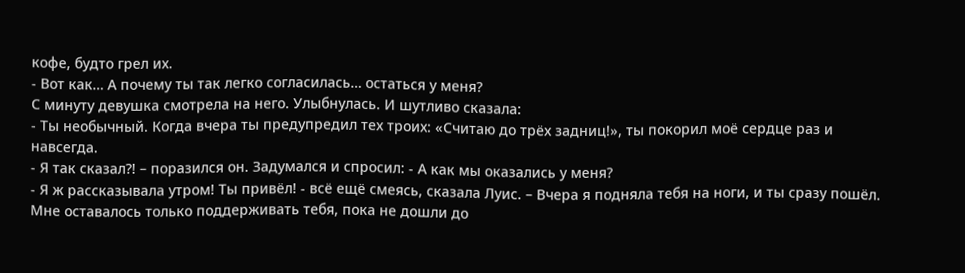кофе, будто грел их.
- Вот как… А почему ты так легко согласилась… остаться у меня?
С минуту девушка смотрела на него. Улыбнулась. И шутливо сказала:
- Ты необычный. Когда вчера ты предупредил тех троих: «Считаю до трёх задниц!», ты покорил моё сердце раз и навсегда.
- Я так сказал?! – поразился он. Задумался и спросил: - А как мы оказались у меня?
- Я ж рассказывала утром! Ты привёл! - всё ещё смеясь, сказала Луис. – Вчера я подняла тебя на ноги, и ты сразу пошёл. Мне оставалось только поддерживать тебя, пока не дошли до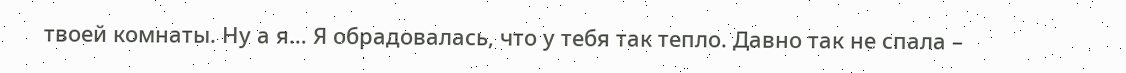твоей комнаты. Ну а я… Я обрадовалась, что у тебя так тепло. Давно так не спала –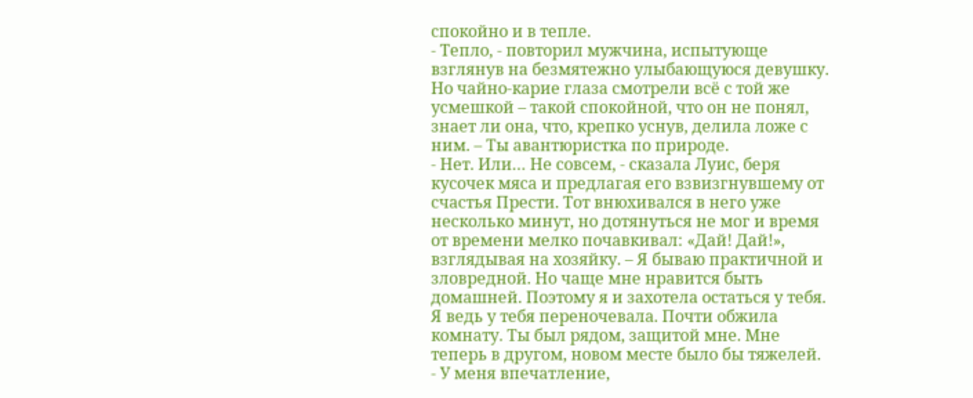спокойно и в тепле.
- Тепло, - повторил мужчина, испытующе взглянув на безмятежно улыбающуюся девушку. Но чайно-карие глаза смотрели всё с той же усмешкой – такой спокойной, что он не понял, знает ли она, что, крепко уснув, делила ложе с ним. – Ты авантюристка по природе.
- Нет. Или… Не совсем, - сказала Луис, беря кусочек мяса и предлагая его взвизгнувшему от счастья Прести. Тот внюхивался в него уже несколько минут, но дотянуться не мог и время от времени мелко почавкивал: «Дай! Дай!», взглядывая на хозяйку. – Я бываю практичной и зловредной. Но чаще мне нравится быть домашней. Поэтому я и захотела остаться у тебя. Я ведь у тебя переночевала. Почти обжила комнату. Ты был рядом, защитой мне. Мне теперь в другом, новом месте было бы тяжелей.
- У меня впечатление,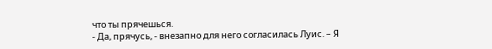что ты прячешься.
- Да, прячусь, - внезапно для него согласилась Луис. – Я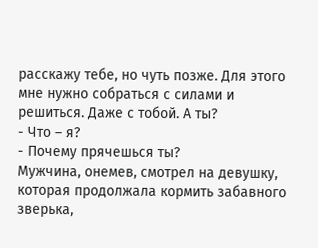расскажу тебе, но чуть позже. Для этого мне нужно собраться с силами и решиться. Даже с тобой. А ты?
- Что – я?
- Почему прячешься ты?
Мужчина, онемев, смотрел на девушку, которая продолжала кормить забавного зверька,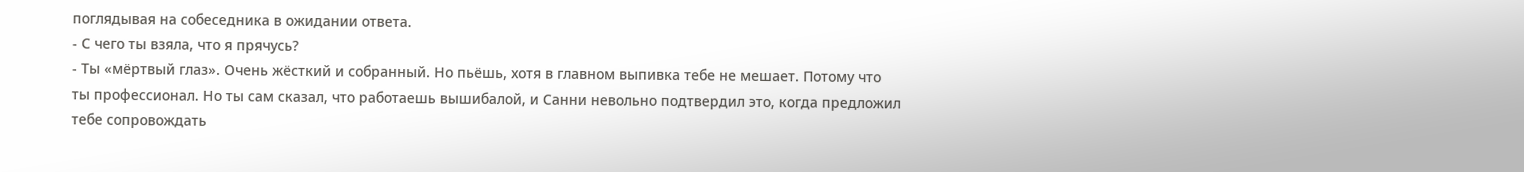поглядывая на собеседника в ожидании ответа.
- С чего ты взяла, что я прячусь?
- Ты «мёртвый глаз». Очень жёсткий и собранный. Но пьёшь, хотя в главном выпивка тебе не мешает. Потому что ты профессионал. Но ты сам сказал, что работаешь вышибалой, и Санни невольно подтвердил это, когда предложил тебе сопровождать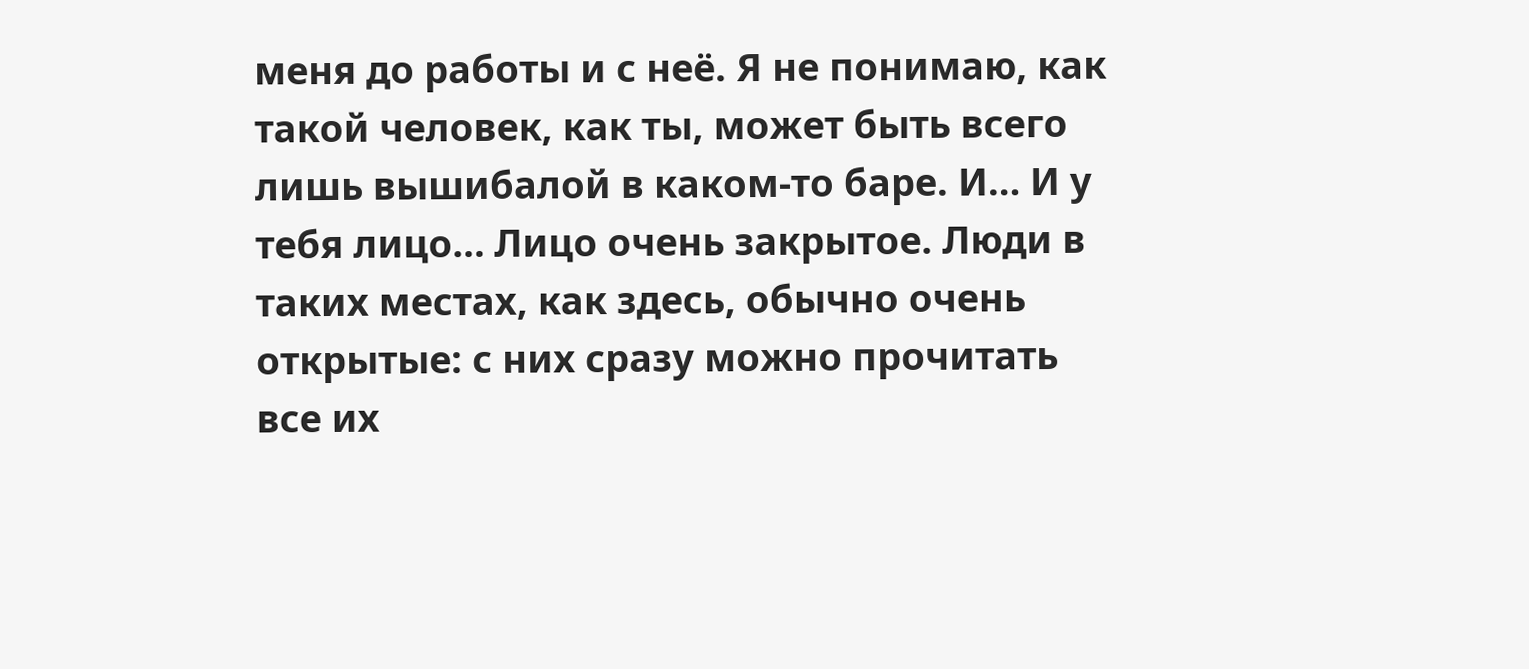меня до работы и с неё. Я не понимаю, как такой человек, как ты, может быть всего лишь вышибалой в каком-то баре. И… И у тебя лицо… Лицо очень закрытое. Люди в таких местах, как здесь, обычно очень открытые: с них сразу можно прочитать все их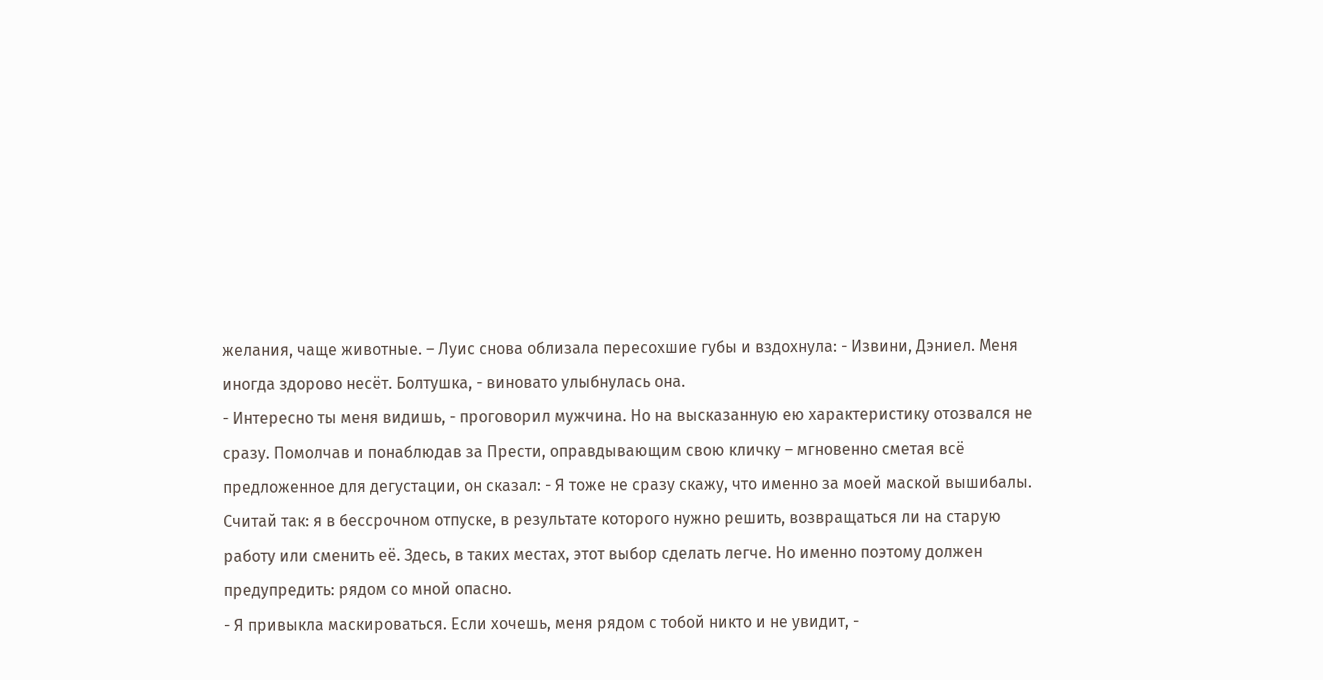желания, чаще животные. – Луис снова облизала пересохшие губы и вздохнула: - Извини, Дэниел. Меня иногда здорово несёт. Болтушка, - виновато улыбнулась она.
- Интересно ты меня видишь, - проговорил мужчина. Но на высказанную ею характеристику отозвался не сразу. Помолчав и понаблюдав за Прести, оправдывающим свою кличку – мгновенно сметая всё предложенное для дегустации, он сказал: - Я тоже не сразу скажу, что именно за моей маской вышибалы. Считай так: я в бессрочном отпуске, в результате которого нужно решить, возвращаться ли на старую работу или сменить её. Здесь, в таких местах, этот выбор сделать легче. Но именно поэтому должен предупредить: рядом со мной опасно.
- Я привыкла маскироваться. Если хочешь, меня рядом с тобой никто и не увидит, -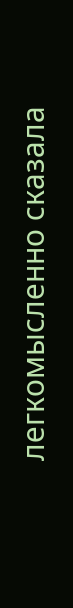легкомысленно сказала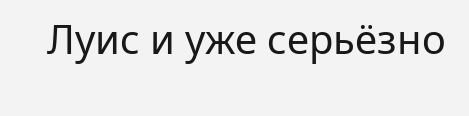Луис и уже серьёзно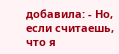добавила: - Но, если считаешь, что я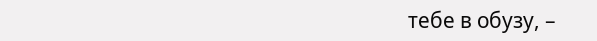тебе в обузу, –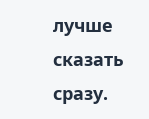лучше сказать сразу.